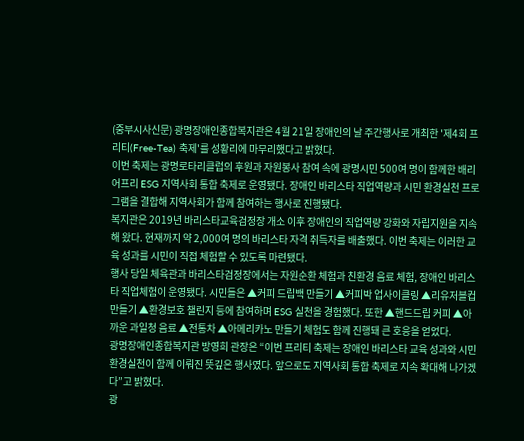(중부시사신문) 광명장애인종합복지관은 4월 21일 장애인의 날 주간행사로 개최한 '제4회 프리티(Free-Tea) 축제'를 성황리에 마무리했다고 밝혔다.
이번 축제는 광명로타리클럽의 후원과 자원봉사 참여 속에 광명시민 500여 명이 함께한 배리어프리 ESG 지역사회 통합 축제로 운영됐다. 장애인 바리스타 직업역량과 시민 환경실천 프로그램을 결합해 지역사회가 함께 참여하는 행사로 진행됐다.
복지관은 2019년 바리스타교육검정장 개소 이후 장애인의 직업역량 강화와 자립지원을 지속해 왔다. 현재까지 약 2,000여 명의 바리스타 자격 취득자를 배출했다. 이번 축제는 이러한 교육 성과를 시민이 직접 체험할 수 있도록 마련됐다.
행사 당일 체육관과 바리스타검정장에서는 자원순환 체험과 친환경 음료 체험, 장애인 바리스타 직업체험이 운영됐다. 시민들은 ▲커피 드립백 만들기 ▲커피박 업사이클링 ▲리유저블컵 만들기 ▲환경보호 챌린지 등에 참여하며 ESG 실천을 경험했다. 또한 ▲핸드드립 커피 ▲아까운 과일청 음료 ▲전통차 ▲아메리카노 만들기 체험도 함께 진행돼 큰 호응을 얻었다.
광명장애인종합복지관 방영희 관장은 “이번 프리티 축제는 장애인 바리스타 교육 성과와 시민 환경실천이 함께 이뤄진 뜻깊은 행사였다. 앞으로도 지역사회 통합 축제로 지속 확대해 나가겠다”고 밝혔다.
광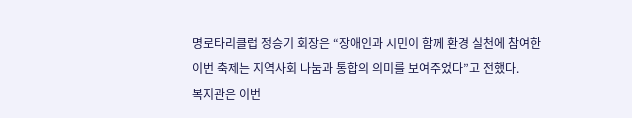명로타리클럽 정승기 회장은 “장애인과 시민이 함께 환경 실천에 참여한 이번 축제는 지역사회 나눔과 통합의 의미를 보여주었다”고 전했다.
복지관은 이번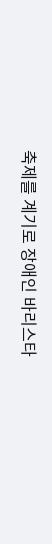축제를 계기로 장애인 바리스타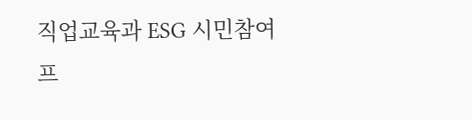직업교육과 ESG 시민참여 프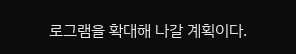로그램을 확대해 나갈 계획이다.